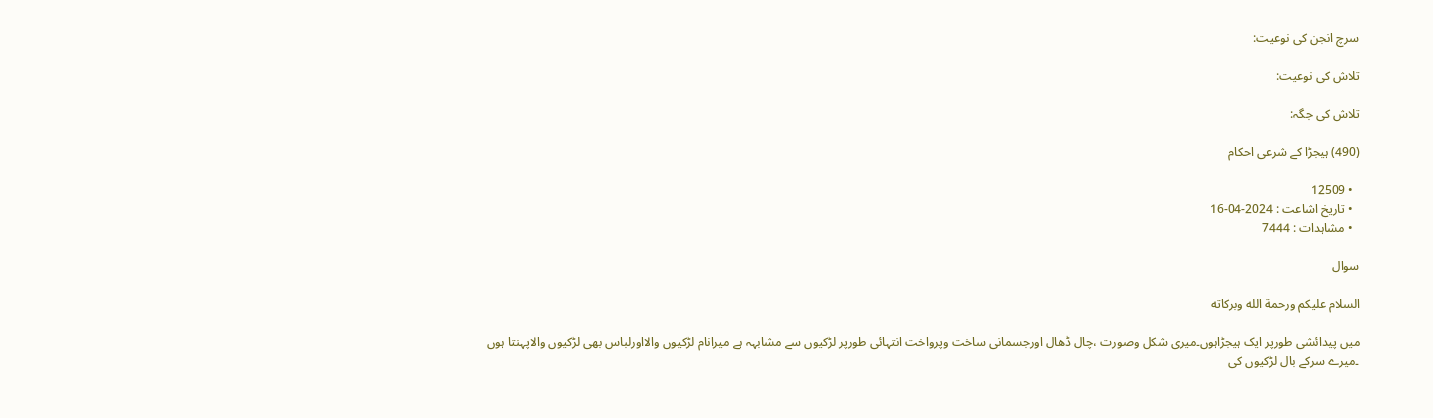سرچ انجن کی نوعیت:

تلاش کی نوعیت:

تلاش کی جگہ:

(490) ہیجڑا کے شرعی احکام

  • 12509
  • تاریخ اشاعت : 2024-04-16
  • مشاہدات : 7444

سوال

السلام عليكم ورحمة الله وبركاته

میں پیدائشی طورپر ایک ہیجڑاہوں۔میری شکل وصورت ،چال ڈھال اورجسمانی ساخت وپرواخت انتہائی طورپر لڑکیوں سے مشابہہ ہے میرانام لڑکیوں والااورلباس بھی لڑکیوں والاپہنتا ہوں ۔میرے سرکے بال لڑکیوں کی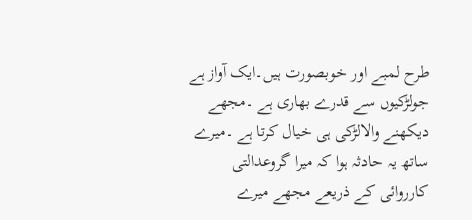طرح لمبے اور خوبصورت ہیں۔ایک آواز ہے جولڑکیوں سے قدرے بھاری ہے ۔مجھے دیکھنے والالڑکی ہی خیال کرتا ہے ۔میرے ساتھ یہ حادثہ ہوا کہ میرا گروعدالتی کارروائی کے ذریعے مجھے میرے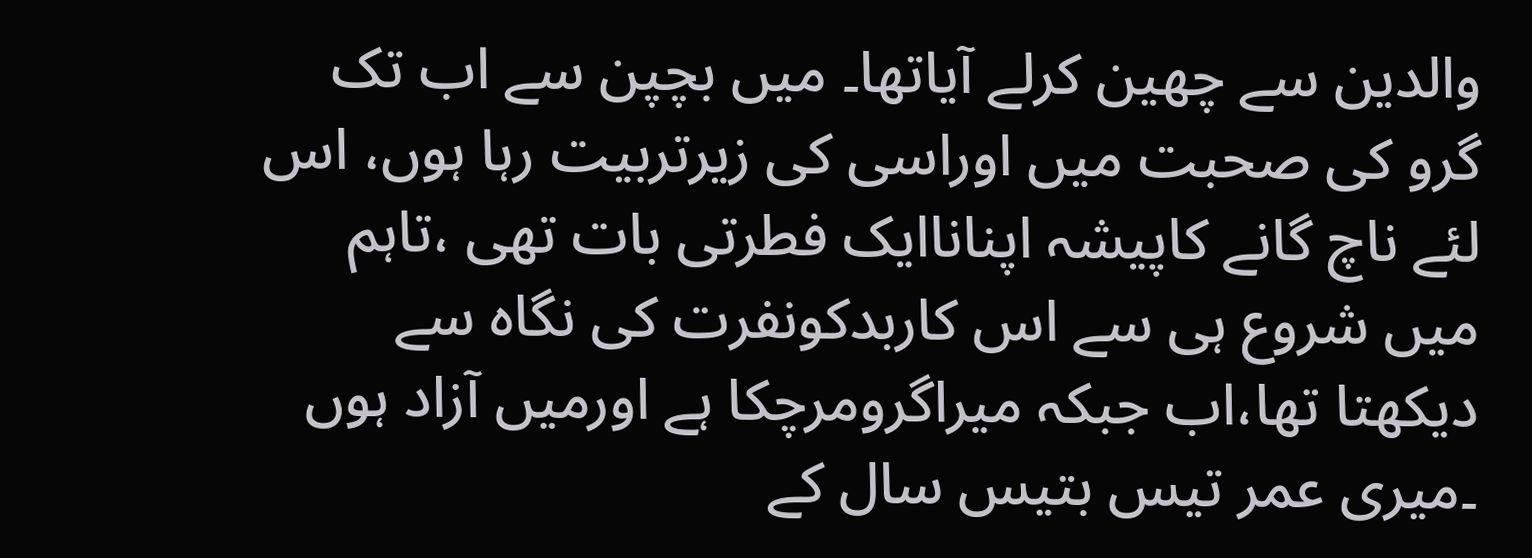والدین سے چھین کرلے آیاتھا۔ میں بچپن سے اب تک گرو کی صحبت میں اوراسی کی زیرتربیت رہا ہوں، اس لئے ناچ گانے کاپیشہ اپناناایک فطرتی بات تھی ،تاہم میں شروع ہی سے اس کاربدکونفرت کی نگاہ سے دیکھتا تھا،اب جبکہ میراگرومرچکا ہے اورمیں آزاد ہوں ۔میری عمر تیس بتیس سال کے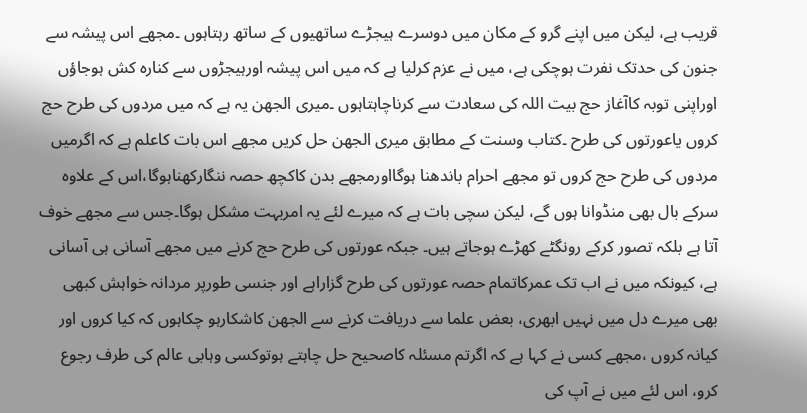قریب ہے، لیکن میں اپنے گرو کے مکان میں دوسرے ہیجڑے ساتھیوں کے ساتھ رہتاہوں ۔مجھے اس پیشہ سے جنون کی حدتک نفرت ہوچکی ہے، میں نے عزم کرلیا ہے کہ میں اس پیشہ اورہیجڑوں سے کنارہ کش ہوجاؤں اوراپنی توبہ کاآغاز حج بیت اللہ کی سعادت سے کرناچاہتاہوں ۔میری الجھن یہ ہے کہ میں مردوں کی طرح حج کروں یاعورتوں کی طرح ۔کتاب وسنت کے مطابق میری الجھن حل کریں مجھے اس بات کاعلم ہے کہ اگرمیں مردوں کی طرح حج کروں تو مجھے احرام باندھنا ہوگااورمجھے بدن کاکچھ حصہ ننگارکھناہوگا،اس کے علاوہ سرکے بال بھی منڈوانا ہوں گے، لیکن سچی بات ہے کہ میرے لئے یہ امربہت مشکل ہوگا۔جس سے مجھے خوف آتا ہے بلکہ تصور کرکے رونگٹے کھڑے ہوجاتے ہیں۔ جبکہ عورتوں کی طرح حج کرنے میں مجھے آسانی ہی آسانی ہے، کیونکہ میں نے اب تک عمرکاتمام حصہ عورتوں کی طرح گزاراہے اور جنسی طورپر مردانہ خواہش کبھی بھی میرے دل میں نہیں ابھری، بعض علما سے دریافت کرنے سے الجھن کاشکارہو چکاہوں کہ کیا کروں اور کیانہ کروں ،مجھے کسی نے کہا ہے کہ اگرتم مسئلہ کاصحیح حل چاہتے ہوتوکسی وہابی عالم کی طرف رجوع کرو، اس لئے میں نے آپ کی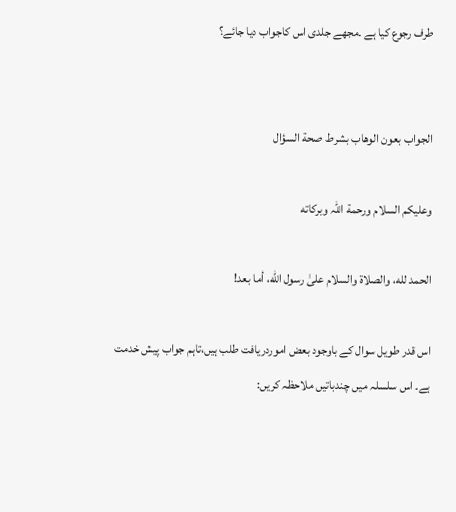طرف رجوع کیا ہے ۔مجھے جلدی اس کاجواب دیا جائے؟


الجواب بعون الوهاب بشرط صحة السؤال

وعلیکم السلام ورحمة اللہ وبرکاته

الحمد لله، والصلاة والسلام علىٰ رسول الله، أما بعد!

اس قدر طویل سوال کے باوجود بعض اموردریافت طلب ہیں،تاہم جواب پیش خدمت ہے۔ اس سلسلہ میں چندباتیں ملاحظہ کریں: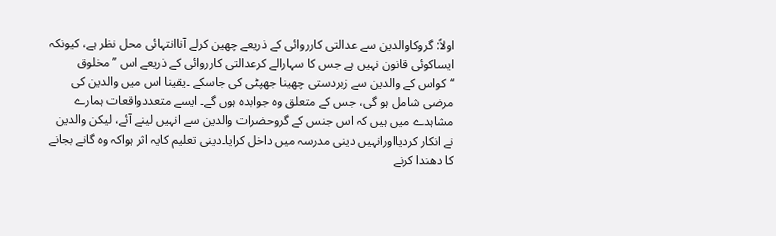اولاً: گروکاوالدین سے عدالتی کارروائی کے ذریعے چھین کرلے آناانتہائی محل نظر ہے، کیونکہ ایساکوئی قانون نہیں ہے جس کا سہارالے کرعدالتی کارروائی کے ذریعے اس ’’مخلوق ‘‘کواس کے والدین سے زبردستی چھینا جھپٹی کی جاسکے ۔یقینا اس میں والدین کی مرضی شامل ہو گی، جس کے متعلق وہ جوابدہ ہوں گے۔ ایسے متعددواقعات ہمارے مشاہدے میں ہیں کہ اس جنس کے گروحضرات والدین سے انہیں لینے آئے، لیکن والدین نے انکار کردیااورانہیں دینی مدرسہ میں داخل کرایا۔دینی تعلیم کایہ اثر ہواکہ وہ گانے بجانے کا دھندا کرنے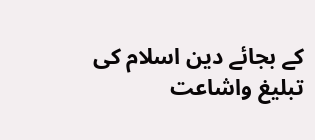کے بجائے دین اسلام کی تبلیغ واشاعت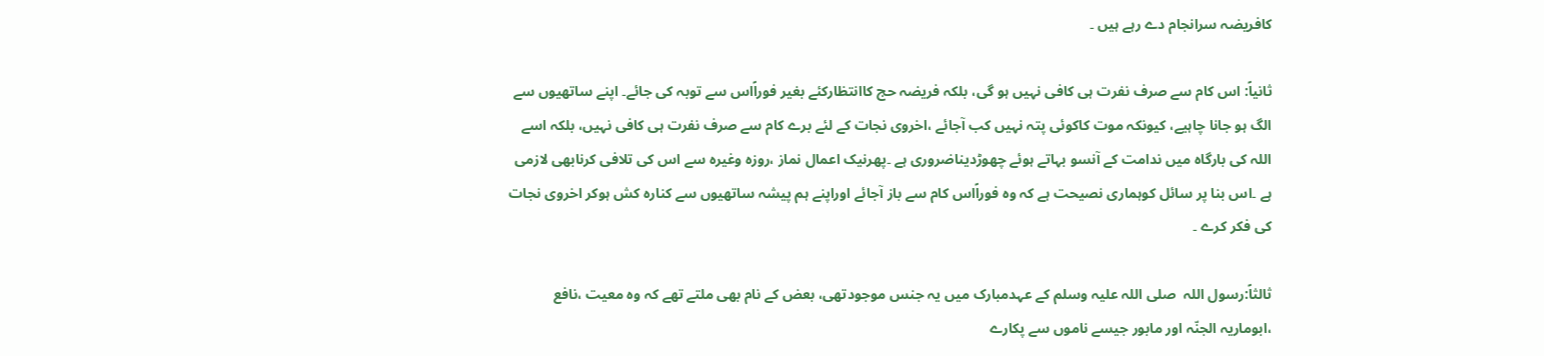کافریضہ سرانجام دے رہے ہیں ۔

ثانیاً: اس کام سے صرف نفرت ہی کافی نہیں ہو گی، بلکہ فریضہ حج کاانتظارکئے بغیر فوراًاس سے توبہ کی جائے۔ اپنے ساتھیوں سے الگ ہو جانا چاہیے، کیونکہ موت کاکوئی پتہ نہیں کب آجائے ،اخروی نجات کے لئے برے کام سے صرف نفرت ہی کافی نہیں، بلکہ اسے اللہ کی بارگاہ میں ندامت کے آنسو بہاتے ہوئے چھوڑدیناضروری ہے ۔پھرنیک اعمال نماز ،روزہ وغیرہ سے اس کی تلافی کرنابھی لازمی ہے ۔اس بنا پر سائل کوہماری نصیحت ہے کہ وہ فوراًاس کام سے باز آجائے اوراپنے ہم پیشہ ساتھیوں سے کنارہ کش ہوکر اخروی نجات کی فکر کرے ۔

ثالثاً:رسول اللہ  صلی اللہ علیہ وسلم کے عہدمبارک میں یہ جنس موجودتھی، بعض کے نام بھی ملتے تھے کہ وہ معیت ،نافع ،ابوماریہ الجنّہ اور مابور جیسے ناموں سے پکارے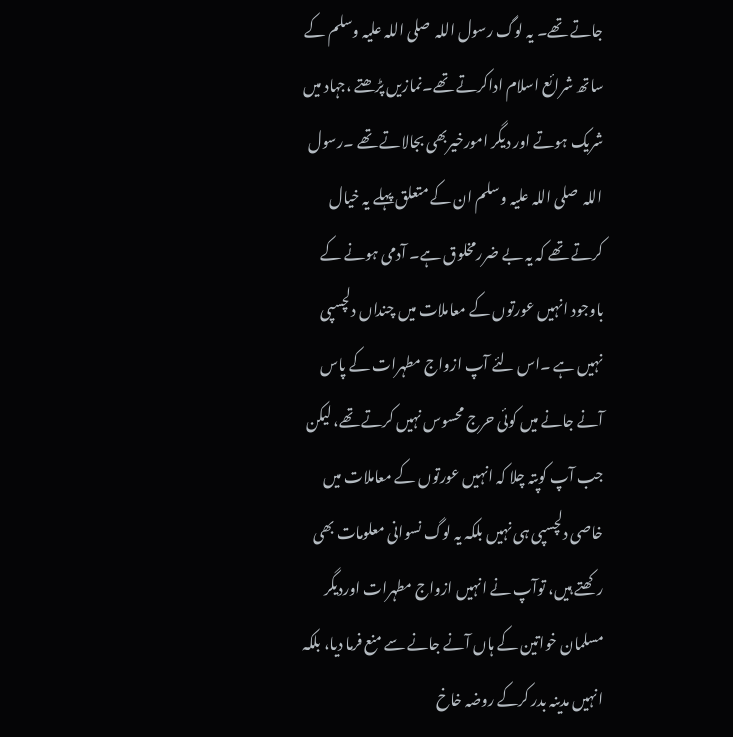جاتے تھے۔ یہ لوگ رسول اللہ  صلی اللہ علیہ وسلم کے ساتھ شرائع اسلام اداکرتے تھے۔نمازیں پڑھتے ،جہاد میں شریک ہوتے اور دیگر امورخیربھی بجالاتے تھے ۔رسول اللہ  صلی اللہ علیہ وسلم ان کے متعلق پہلے یہ خیال کرتے تھے کہ یہ بے ضررمخلوق ہے۔ آدمی ہونے کے باوجود انہیں عورتوں کے معاملات میں چنداں دلچسپی نہیں ہے ۔اس لئے آپ ازواج مطہرات کے پاس آنے جانے میں کوئی حرج محسوس نہیں کرتے تھے، لیکن جب آپ کوپتہ چلا کہ انہیں عورتوں کے معاملات میں خاصی دلچسپی ہی نہیں بلکہ یہ لوگ نسوانی معلومات بھی رکھتے ہیں، توآپ نے انہیں ازواج مطہرات اوردیگر مسلمان خواتین کے ہاں آنے جانے سے منع فرما دیا، بلکہ انہیں مدینہ بدر کرکے روضہ خاخ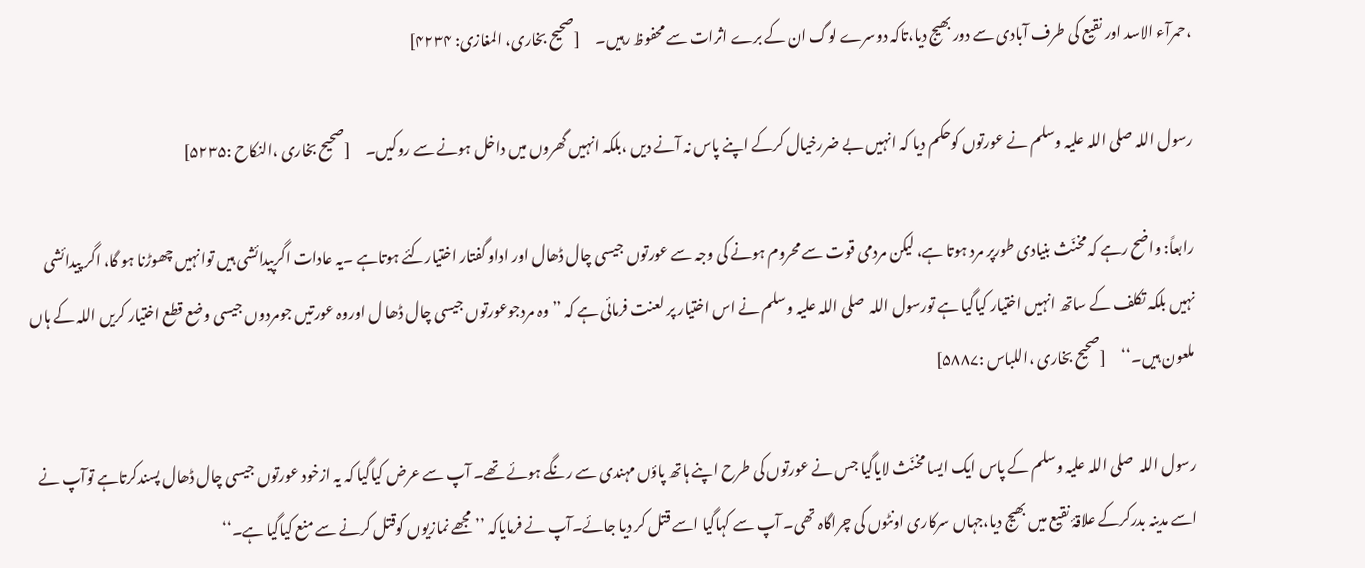،حمرآء الاسد اور نقیع کی طرف آبادی سے دور بھیج دیا،تاکہ دوسرے لوگ ان کے برے اثرات سے محفوظ رہیں۔     [صحیح بخاری، المغازی: ۴۲۳۴]

رسول اللہ صلی اللہ علیہ وسلم نے عورتوں کوحکم دیا کہ انہیں بے ضررخیال کرکے اپنے پاس نہ آنے دیں ،بلکہ انہیں گھروں میں داخل ہونے سے روکیں۔     [صحیح بخاری ،النکاح :۵۲۳۵]

رابعاً: واضح رہے کہ مخنّث بنیادی طورپر مرد ہوتا ہے، لیکن مردمی قوت سے محروم ہونے کی وجہ سے عورتوں جیسی چال ڈھال اور اداو گفتار اختیارکئے ہوتاہے ۔یہ عادات اگرپیدائشی ہیں توانہیں چھوڑنا ہو گا، اگر پیدائشی نہیں بلکہ تکلف کے ساتھ انہیں اختیار کیاگیا ہے تورسول اللہ  صلی اللہ علیہ وسلم نے اس اختیار پر لعنت فرمائی ہے کہ ’’وہ مردجوعورتوں جیسی چال ڈھا ل اوروہ عورتیں جومردوں جیسی وضع قطع اختیار کریں اللہ کے ہاں ملعون ہیں۔‘‘     [صحیح بخاری ،اللباس :۵۸۸۷]

رسول اللہ  صلی اللہ علیہ وسلم کے پاس ایک ایسا مخنّث لایاگیا جس نے عورتوں کی طرح اپنے ہاتھ پاؤں مہندی سے رنگے ہوئے تھے۔ آپ سے عرض کیاگیا کہ یہ ازخود عورتوں جیسی چال ڈھال پسندکرتاہے توآپ نے اسے مدینہ بدرکرکے علاقۂ نقیع میں بھیج دیا،جہاں سرکاری اونٹوں کی چراگاہ تھی۔ آپ سے کہاگیا اسے قتل کر دیا جائے۔آپ نے فرمایاکہ ’’مجھے نمازیوں کوقتل کرنے سے منع کیاگیا ہے۔‘‘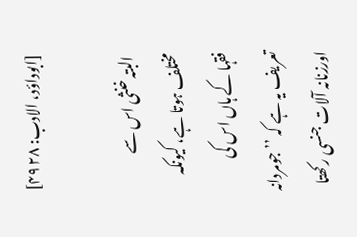[ابوداؤد، الادب: ۴۹۲۸]

 البتہ خنثی اس سے مختلف ہوتا ہے، کیونکہ فقہا کے ہاں اس کی تعریف یہ ہے کہ ’’جومردانہ اورزنانہ آلات جنسی رکھتا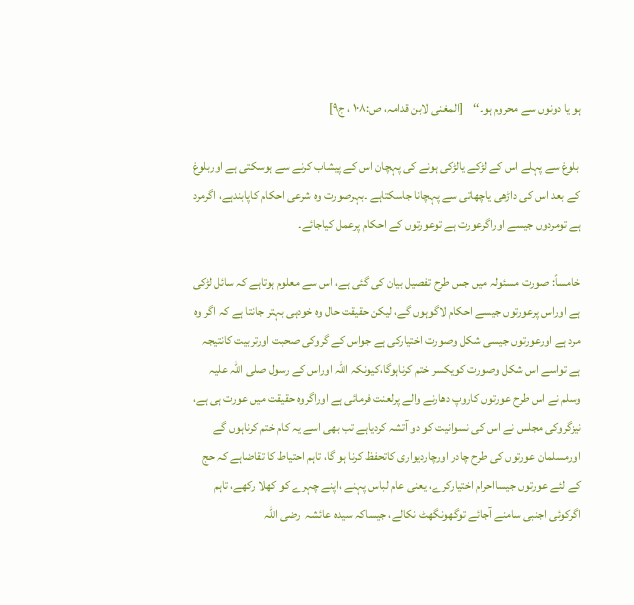ہو یا دونوں سے محروم ہو۔‘‘    [المغنی لابن قدامہ، ص:۱۰۸ ، ج۹]

 بلوغ سے پہلے اس کے لڑکے یالڑکی ہونے کی پہچان اس کے پیشاب کرنے سے ہوسکتی ہے اوربلوغ کے بعد اس کی داڑھی یاچھاتی سے پہچانا جاسکتاہے ۔بہرصورت وہ شرعی احکام کاپابندہے، اگرمرد ہے تومردوں جیسے اوراگرعورت ہے توعورتوں کے احکام پرعمل کیاجائے۔

خامساً: صورت مسئولہ میں جس طرح تفصیل بیان کی گئی ہے، اس سے معلوم ہوتاہے کہ سائل لڑکی ہے اوراس پرعورتوں جیسے احکام لاگوہوں گے، لیکن حقیقت حال وہ خودہی بہتر جانتا ہے کہ اگر وہ مرد ہے اورعورتوں جیسی شکل وصورت اختیارکی ہے جواس کے گروکی صحبت اورتربیت کانتیجہ ہے تواسے اس شکل وصورت کویکسر ختم کرناہوگا،کیونکہ اللہ اوراس کے رسول صلی اللہ علیہ وسلم نے اس طرح عورتوں کاروپ دھارنے والے پرلعنت فرمائی ہے اوراگروہ حقیقت میں عورت ہی ہے، نیزگروکی مجلس نے اس کی نسوانیت کو دو آتشہ کردیاہے تب بھی اسے یہ کام ختم کرناہوں گے اورمسلمان عورتوں کی طرح چادر اورچاردیواری کاتحفظ کرنا ہو گا، تاہم احتیاط کا تقاضاہے کہ حج کے لئے عورتوں جیسااحرام اختیارکرے، یعنی عام لباس پہنے ،اپنے چہرے کو کھلا رکھے، تاہم اگرکوئی اجنبی سامنے آجائے توگھونگھٹ نکالے، جیساکہ سیدہ عائشہ  رضی اللہ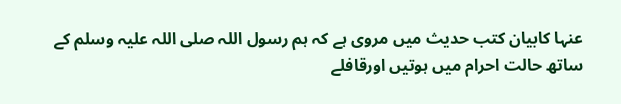عنہا کابیان کتب حدیث میں مروی ہے کہ ہم رسول اللہ صلی اللہ علیہ وسلم کے ساتھ حالت احرام میں ہوتیں اورقافلے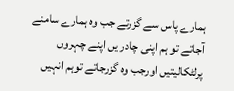ہمارے پاس سے گزرتے جب وہ ہمارے سامنے آجاتے تو ہم اپنی چادر یں اپنے چہروں پرلٹکالیتیں اورجب وہ گزرجاتے توہم انہیں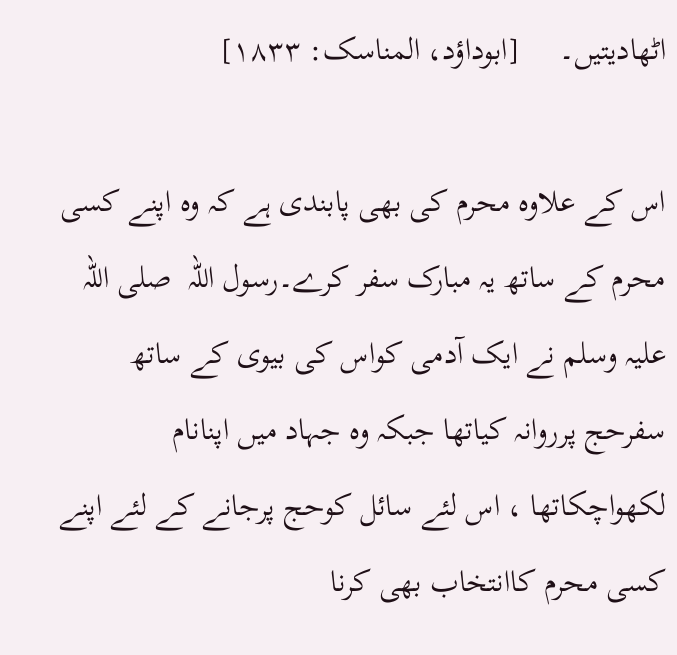اٹھادیتیں۔     [ابوداؤد، المناسک: ۱۸۳۳]

اس کے علاوہ محرم کی بھی پابندی ہے کہ وہ اپنے کسی محرم کے ساتھ یہ مبارک سفر کرے۔رسول اللہ  صلی اللہ علیہ وسلم نے ایک آدمی کواس کی بیوی کے ساتھ سفرحج پرروانہ کیاتھا جبکہ وہ جہاد میں اپنانام لکھواچکاتھا ، اس لئے سائل کوحج پرجانے کے لئے اپنے کسی محرم کاانتخاب بھی کرنا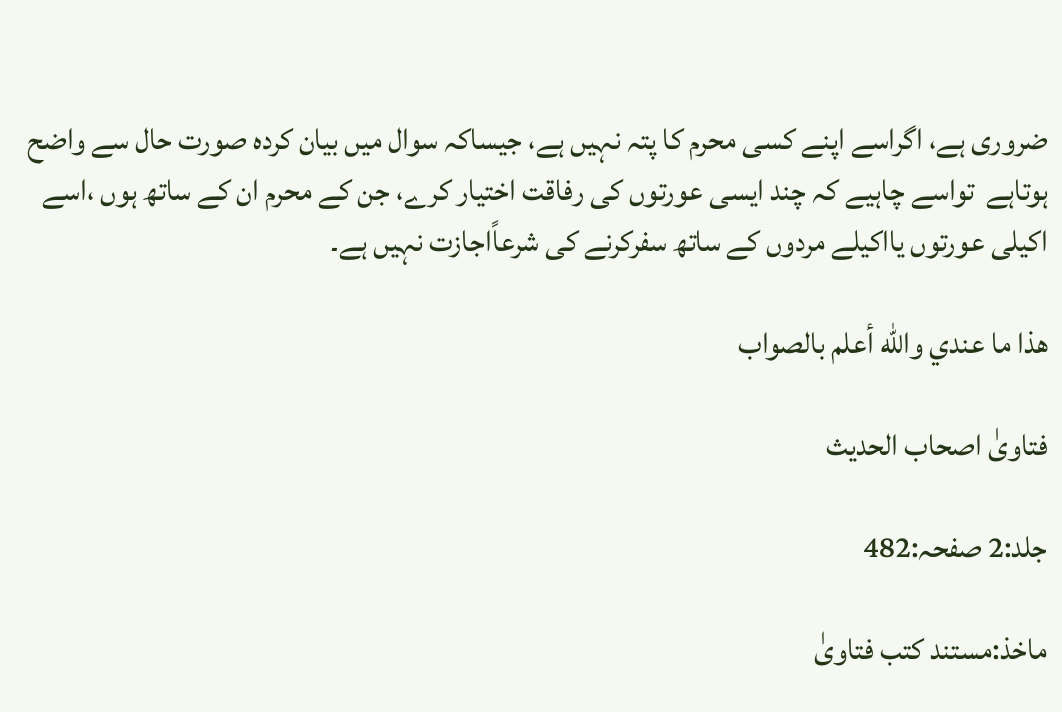ضروری ہے، اگراسے اپنے کسی محرم کا پتہ نہیں ہے، جیساکہ سوال میں بیان کردہ صورت حال سے واضح ہوتاہے  تواسے چاہیے کہ چند ایسی عورتوں کی رفاقت اختیار کرے، جن کے محرم ان کے ساتھ ہوں ،اسے اکیلی عورتوں یااکیلے مردوں کے ساتھ سفرکرنے کی شرعاًاجازت نہیں ہے۔

ھذا ما عندي والله أعلم بالصواب

فتاویٰ اصحاب الحدیث

جلد:2 صفحہ:482

ماخذ:مستند کتب فتاویٰ